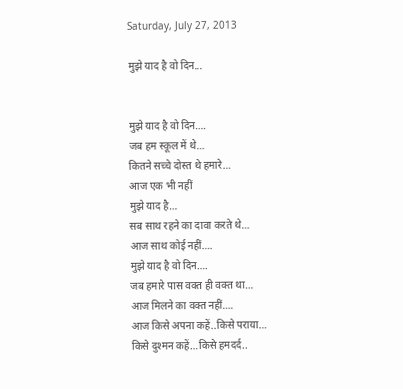Saturday, July 27, 2013

मुझे याद है वो दिन...


मुझे याद है वो दिन….
जब हम स्कूल में थे…
कितने सच्चे दोस्त थे हमारे…
आज एक भी नहीं
मुझे याद है…
सब साथ रहने का दावा करते थे…
आज साथ कोई नहीं….
मुझे याद है वो दिन….
जब हमारे पास वक्त ही वक्त था…
आज मिलने का वक्त नहीं….
आज किसे अपना कहें..किसे पराया…
किसे दुश्मन कहें…किसे हमदर्द..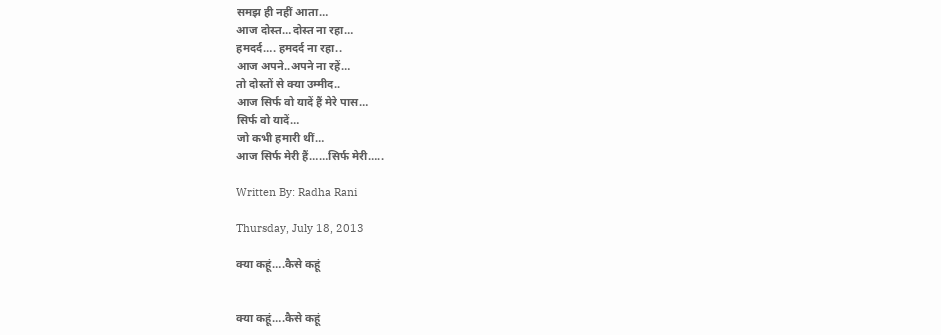समझ ही नहीं आता…
आज दोस्त…दोस्त ना रहा…
हमदर्द…. हमदर्द ना रहा..
आज अपने..अपने ना रहें…
तो दोस्तों से क्या उम्मीद..
आज सिर्फ वो यादें हैं मेरे पास…
सिर्फ वो यादें…
जो कभी हमारी थीं…
आज सिर्फ मेरी हैं……सिर्फ मेरी…..

Written By: Radha Rani

Thursday, July 18, 2013

क्या कहूं….कैसे कहूं


क्या कहूं….कैसे कहूं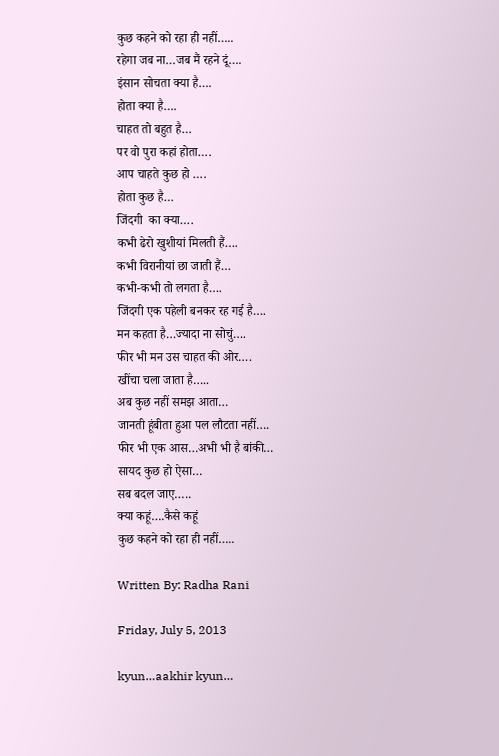कुछ कहने को रहा ही नहीं…..
रहेगा जब ना…जब मैं रहने दूं….
इंसान सोचता क्या है….
होता क्या है….
चाहत तो बहुत है…
पर वो पुरा कहां होता….
आप चाहते कुछ हो ….
होता कुछ है…
जिंदगी  का क्या….
कभी ढेरो खुशीयां मिलती हैं….
कभी विरानीयां छा जाती हैं…
कभी-कभी तो लगता है….
जिंदगी एक पहेली बनकर रह गई है….
मन कहता है…ज्यादा ना सोचुं….
फीर भी मन उस चाहत की ओर….
खींचा चला जाता है…..
अब कुछ नहीं समझ आता…
जानती हूंबीता हुआ पल लौटता नहीं….
फीर भी एक आस…अभी भी है बांकी…
सायद कुछ हो ऐसा…
सब बदल जाए…..
क्या कहूं….कैसे कहूं
कुछ कहने को रहा ही नहीं…..

Written By: Radha Rani

Friday, July 5, 2013

kyun…aakhir kyun…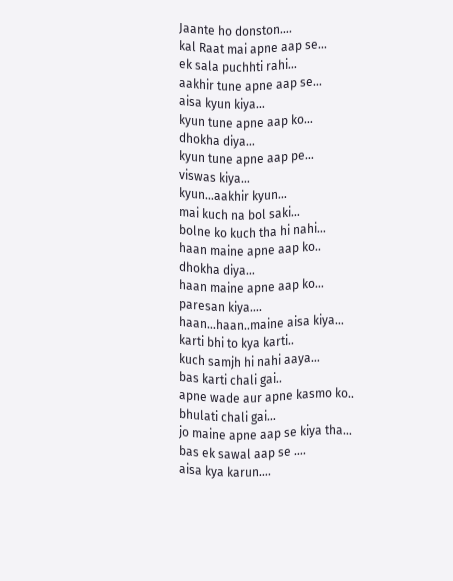Jaante ho donston….
kal Raat mai apne aap se...
ek sala puchhti rahi…
aakhir tune apne aap se...
aisa kyun kiya…
kyun tune apne aap ko…
dhokha diya…
kyun tune apne aap pe…
viswas kiya…
kyun…aakhir kyun…
mai kuch na bol saki…
bolne ko kuch tha hi nahi…
haan maine apne aap ko..
dhokha diya…
haan maine apne aap ko…
paresan kiya….
haan…haan..maine aisa kiya…
karti bhi to kya karti..
kuch samjh hi nahi aaya…
bas karti chali gai..
apne wade aur apne kasmo ko..
bhulati chali gai…
jo maine apne aap se kiya tha…
bas ek sawal aap se ….
aisa kya karun….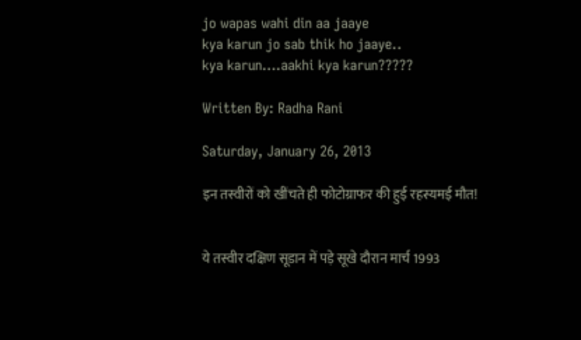jo wapas wahi din aa jaaye
kya karun jo sab thik ho jaaye..
kya karun….aakhi kya karun?????

Written By: Radha Rani

Saturday, January 26, 2013

इन तस्वीरों को खींचते ही फोटोग्राफर की हुई रहस्यमई मौत!


ये तस्वीर दक्षिण सूडान में पड़े सूखे दौरान मार्च 1993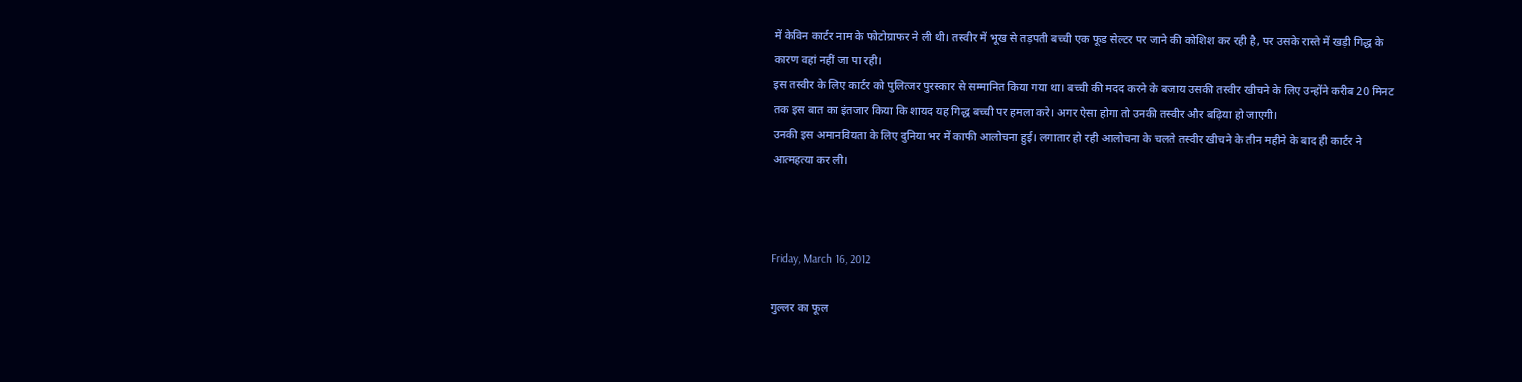में केविन कार्टर नाम के फोटोग्राफर ने ली थी। तस्वीर में भूख से तड़पती बच्ची एक फूड सेल्टर पर जाने की कोशिश कर रही है, पर उसके रास्ते में खड़ी गिद्ध के कारण वहां नहीं जा पा रही।
इस तस्वीर के लिए कार्टर को पुलित्जर पुरस्कार से सम्मानित किया गया था। बच्ची की मदद करने के बजाय उसकी तस्वीर खीचने के लिए उन्होंने करीब 20 मिनट तक इस बात का इंतजार किया कि शायद यह गिद्ध बच्ची पर हमला करे। अगर ऐसा होगा तो उनकी तस्वीर और बढ़िया हो जाएगी।
उनकी इस अमानवियता के लिए दुनिया भर में काफी आलोचना हुई। लगातार हो रही आलोचना के चलते तस्वीर खीचने के तीन महीने के बाद ही कार्टर ने आत्महत्या कर ली।



Friday, March 16, 2012

गुल्लर का फूल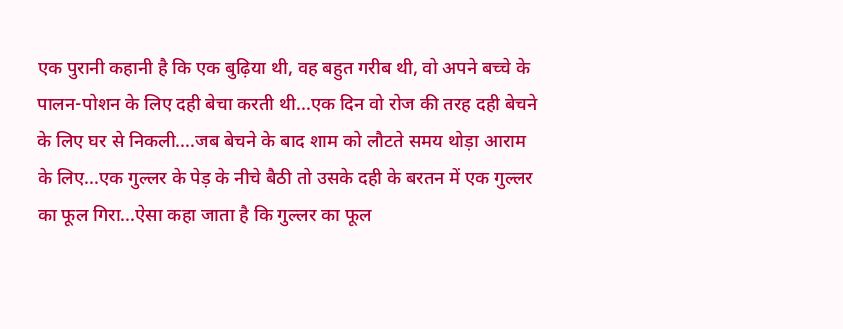एक पुरानी कहानी है कि एक बुढ़िया थी, वह बहुत गरीब थी, वो अपने बच्चे के पालन-पोशन के लिए दही बेचा करती थी...एक दिन वो रोज की तरह दही बेचने के लिए घर से निकली....जब बेचने के बाद शाम को लौटते समय थोड़ा आराम के लिए...एक गुल्लर के पेड़ के नीचे बैठी तो उसके दही के बरतन में एक गुल्लर का फूल गिरा...ऐसा कहा जाता है कि गुल्लर का फूल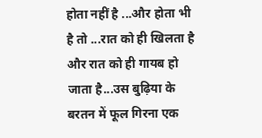होता नहीं है ...और होता भी है तो ...रात को ही खिलता है और रात को ही गायब हो जाता है...उस बुढ़िया के बरतन में फूल गिरना एक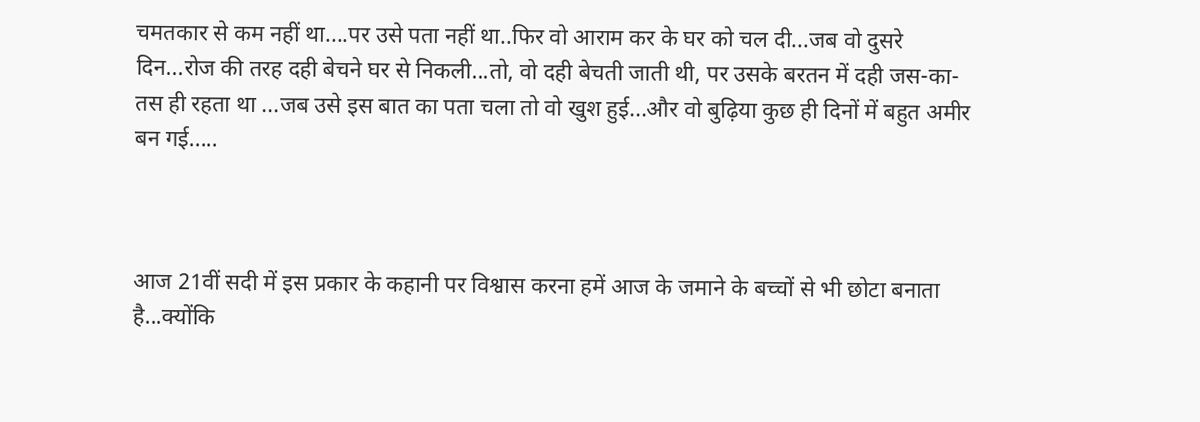चमतकार से कम नहीं था....पर उसे पता नहीं था..फिर वो आराम कर के घर को चल दी...जब वो दुसरे दिन...रोज की तरह दही बेचने घर से निकली...तो, वो दही बेचती जाती थी, पर उसके बरतन में दही जस-का-तस ही रहता था ...जब उसे इस बात का पता चला तो वो खुश हुई...और वो बुढ़िया कुछ ही दिनों में बहुत अमीर बन गई.....



आज 21वीं सदी में इस प्रकार के कहानी पर विश्वास करना हमें आज के जमाने के बच्चों से भी छोटा बनाता है...क्योंकि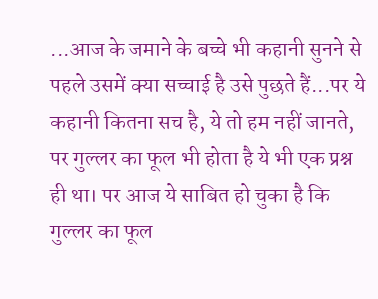...आज के जमाने के बच्चे भी कहानी सुनने से पहले उसमें क्या सच्चाई है उसे पुछते हैं...पर ये कहानी कितना सच है, ये तो हम नहीं जानते, पर गुल्लर का फूल भी होता है ये भी एक प्रश्न ही था। पर आज ये साबित हो चुका है कि गुल्लर का फूल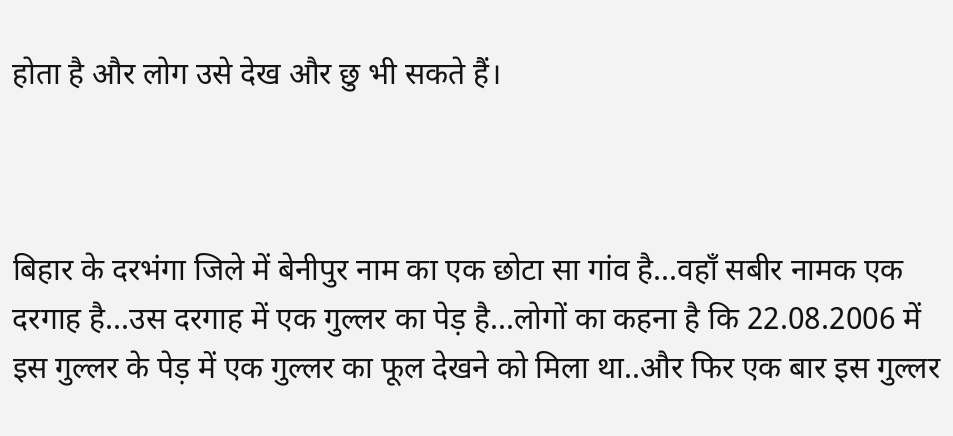होता है और लोग उसे देख और छु भी सकते हैं।



बिहार के दरभंगा जिले में बेनीपुर नाम का एक छोटा सा गांव है...वहाँ सबीर नामक एक दरगाह है...उस दरगाह में एक गुल्लर का पेड़ है...लोगों का कहना है कि 22.08.2006 में इस गुल्लर के पेड़ में एक गुल्लर का फूल देखने को मिला था..और फिर एक बार इस गुल्लर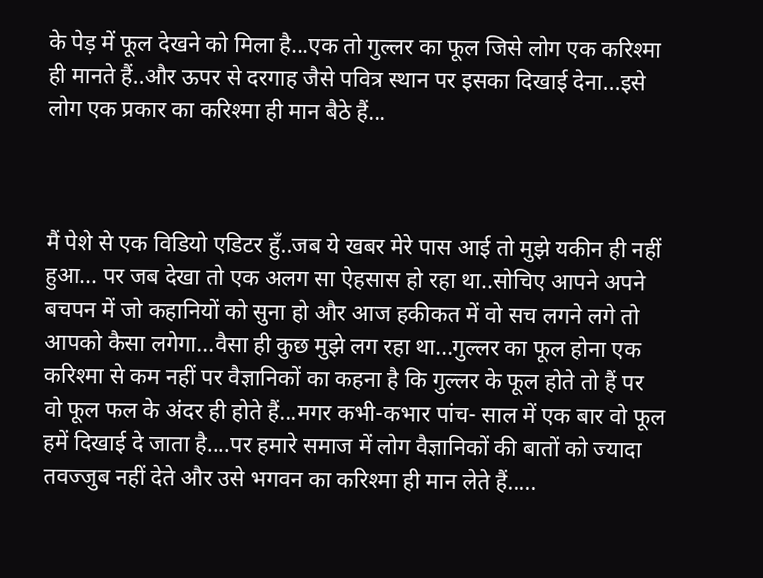के पेड़ में फूल देखने को मिला है...एक तो गुल्लर का फूल जिसे लोग एक करिश्मा ही मानते हैं..और ऊपर से दरगाह जैसे पवित्र स्थान पर इसका दिखाई देना...इसे लोग एक प्रकार का करिश्मा ही मान बैठे हैं...



मैं पेशे से एक विडियो एडिटर हुँ..जब ये खबर मेरे पास आई तो मुझे यकीन ही नहीं हुआ... पर जब देखा तो एक अलग सा ऐहसास हो रहा था..सोचिए आपने अपने बचपन में जो कहानियों को सुना हो और आज हकीकत में वो सच लगने लगे तो आपको कैसा लगेगा...वैसा ही कुछ मुझे लग रहा था...गुल्लर का फूल होना एक करिश्मा से कम नहीं पर वैज्ञानिकों का कहना है कि गुल्लर के फूल होते तो हैं पर वो फूल फल के अंदर ही होते हैं...मगर कभी-कभार पांच- साल में एक बार वो फूल हमें दिखाई दे जाता है....पर हमारे समाज में लोग वैज्ञानिकों की बातों को ज्यादा तवज्जुब नहीं देते और उसे भगवन का करिश्मा ही मान लेते हैं.....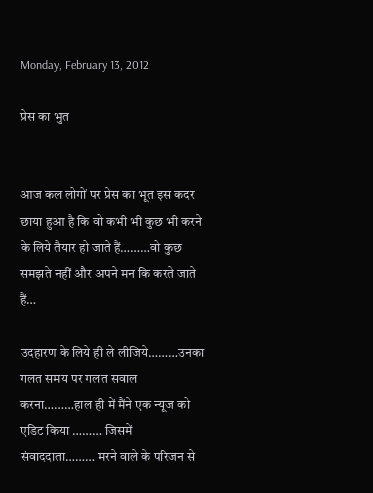Monday, February 13, 2012

प्रेस का भुत


आज कल लोगों पर प्रेस का भूत इस कदर छाया हुआ है कि वो कभी भी कुछ भी करने के लिये तैयार हो जाते हैं………वो कुछ समझते नहीं और अपने मन कि करते जाते हैं…

उदहारण के लिये ही ले लीजिये………उनका गलत समय पर गलत सवाल करना………हाल ही में मैंने एक न्यूज को एडिट किया ……… जिसमें संवाददाता……… मरने वाले के परिजन से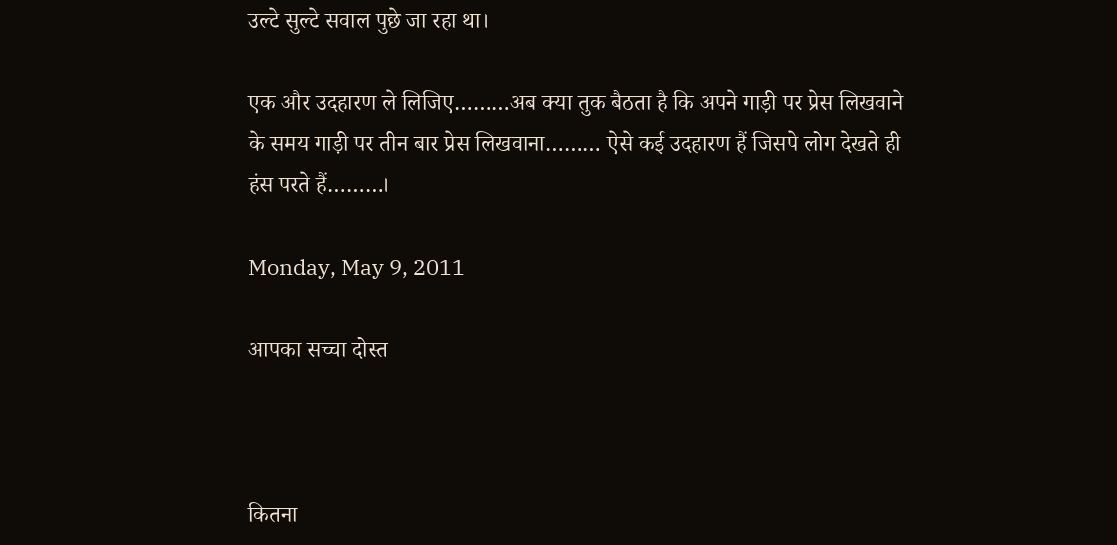उल्टे सुल्टे सवाल पुछे जा रहा था।

एक और उदहारण ले लिजिए………अब क्या तुक बैठता है कि अपने गाड़ी पर प्रेस लिखवाने के समय गाड़ी पर तीन बार प्रेस लिखवाना……… ऐसे कई उदहारण हैं जिसपे लोग देखते ही हंस परते हैं………।

Monday, May 9, 2011

आपका सच्चा दोस्त



कितना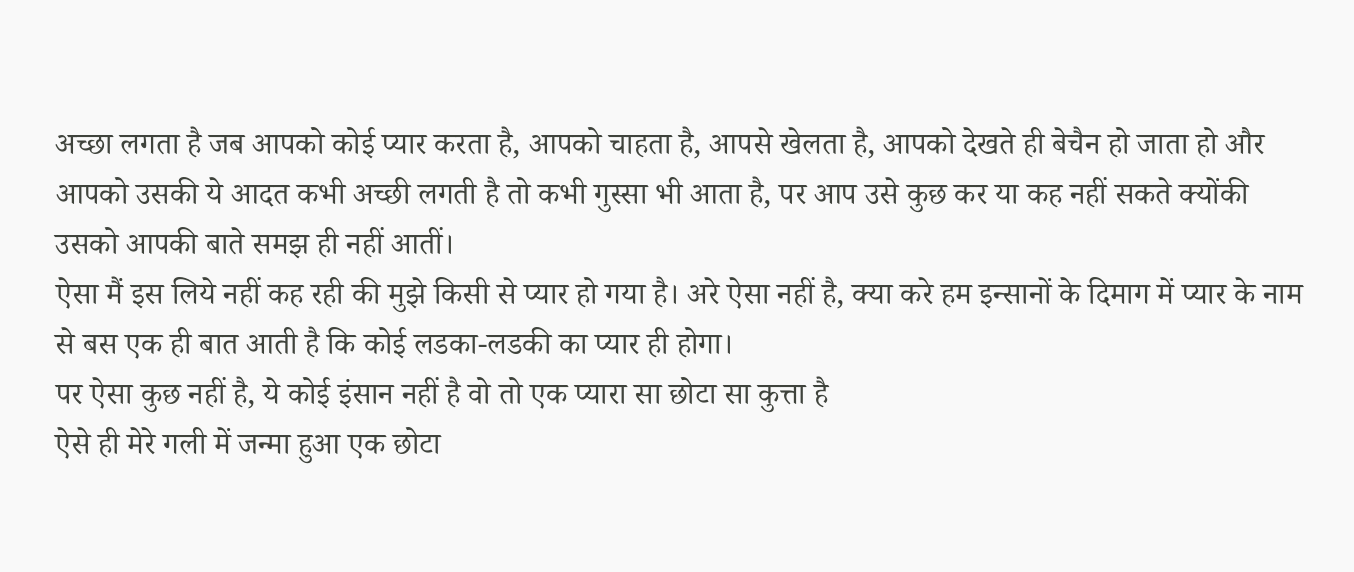अच्छा लगता है जब आपको कोई प्यार करता है, आपको चाहता है, आपसे खेलता है, आपको देखते ही बेचैन हो जाता हो और आपको उसकी ये आदत कभी अच्छी लगती है तो कभी गुस्सा भी आता है, पर आप उसे कुछ कर या कह नहीं सकते क्योंकी उसको आपकी बाते समझ ही नहीं आतीं।
ऐसा मैं इस लिये नहीं कह रही की मुझे किसी से प्यार हो गया है। अरे ऐसा नहीं है, क्या करे हम इन्सानों के दिमाग में प्यार के नाम से बस एक ही बात आती है कि कोई लडका-लडकी का प्यार ही होगा।
पर ऐसा कुछ नहीं है, ये कोई इंसान नहीं है वो तो एक प्यारा सा छोटा सा कुत्ता है
ऐसे ही मेरे गली में जन्मा हुआ एक छोटा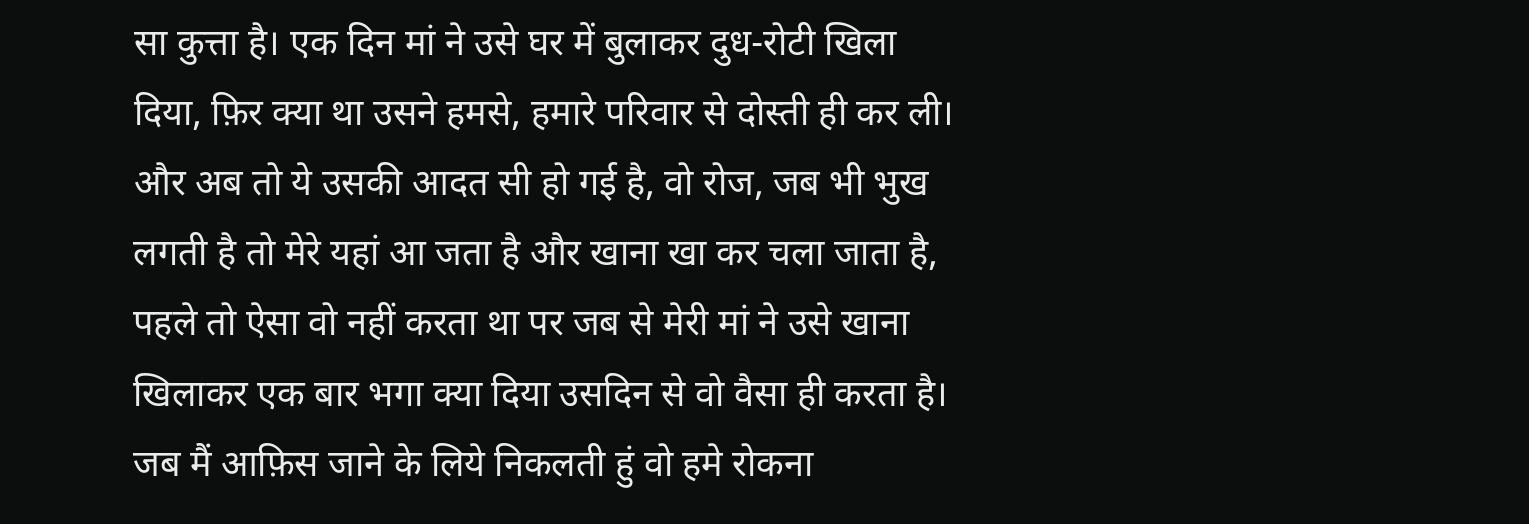सा कुत्ता है। एक दिन मां ने उसे घर में बुलाकर दुध-रोटी खिला दिया, फ़िर क्या था उसने हमसे, हमारे परिवार से दोस्ती ही कर ली। और अब तो ये उसकी आदत सी हो गई है, वो रोज, जब भी भुख लगती है तो मेरे यहां आ जता है और खाना खा कर चला जाता है, पहले तो ऐसा वो नहीं करता था पर जब से मेरी मां ने उसे खाना खिलाकर एक बार भगा क्या दिया उसदिन से वो वैसा ही करता है।
जब मैं आफ़िस जाने के लिये निकलती हुं वो हमे रोकना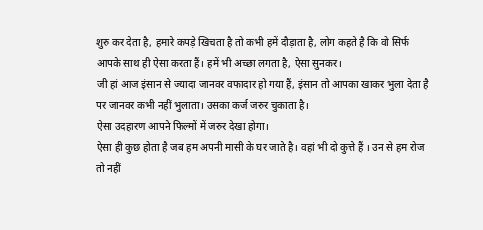शुरु कर देता है, हमारे कपड़े खिचता है तो कभी हमें दौड़ाता है, लोग कहते है कि वो सिर्फ आपके साथ ही ऐसा करता हैं। हमें भी अच्छा लगता है, ऐसा सुनकर।
जी हां आज इंसान से ज्यादा जानवर वफादार हो गया हैं, इंसान तो आपका खाकर भुला देता है पर जानवर कभी नहीं भुलाता। उसका कर्ज जरुर चुकाता है।
ऐसा उदहारण आपने फिल्मों में जरुर देखा होगा।
ऐसा ही कुछ होता है जब हम अपनी मासी के घर जाते है। वहां भी दो कुत्ते हैं । उन से हम रोज तो नहीं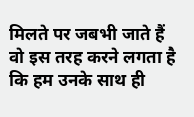मिलते पर जबभी जाते हैं वो इस तरह करने लगता है कि हम उनके साथ ही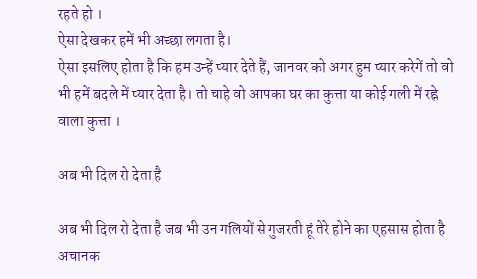रहते हो ।
ऐसा देखकर हमें भी अच्छा लगता है।
ऐसा इसलिए होता है कि हम उन्हें प्यार देते हैं, जानवर को अगर हुम प्यार करेगें तो वो भी हमें बदले में प्यार देता है। तो चाहे वो आपका घर का कुत्ता या कोई गली में रह्ने वाला कुत्ता ।

अब भी दिल रो देता है

अब भी दिल रो देता है जब भी उन गलियों से गुजरती हूं तेरे होने का एहसास होता है अचानक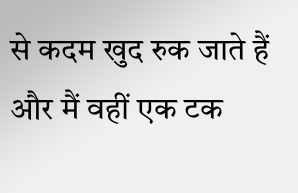से कदम खुद रुक जाते हैं और मैं वहीं एक टक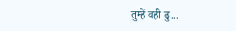तुम्हें वही ढु...